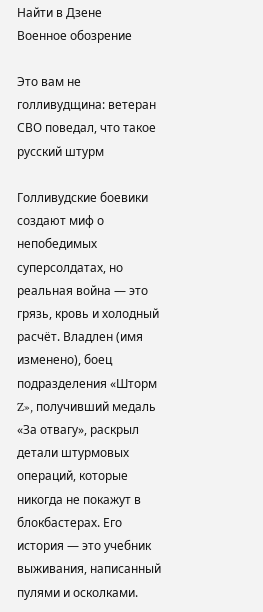Найти в Дзене
Военное обозрение

Это вам не голливудщина: ветеран СВО поведал, что такое русский штурм

Голливудские боевики создают миф о непобедимых суперсолдатах, но реальная война — это грязь, кровь и холодный расчёт. Владлен (имя изменено), боец подразделения «Шторм Z», получивший медаль «За отвагу», раскрыл детали штурмовых операций, которые никогда не покажут в блокбастерах. Его история — это учебник выживания, написанный пулями и осколками.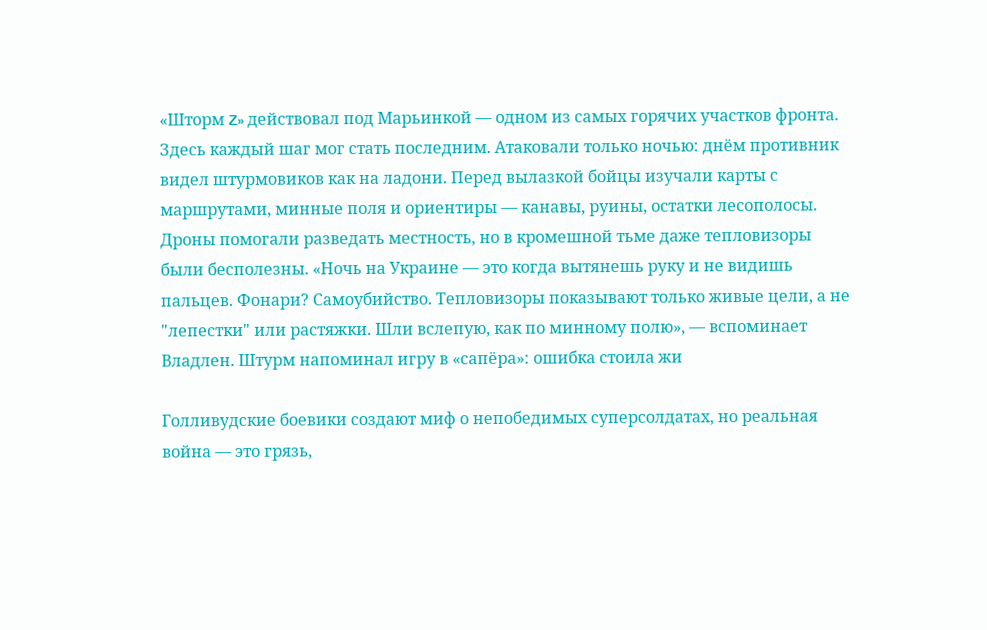«Шторм Z» действовал под Марьинкой — одном из самых горячих участков фронта. Здесь каждый шаг мог стать последним. Атаковали только ночью: днём противник видел штурмовиков как на ладони. Перед вылазкой бойцы изучали карты с маршрутами, минные поля и ориентиры — канавы, руины, остатки лесополосы. Дроны помогали разведать местность, но в кромешной тьме даже тепловизоры были бесполезны. «Ночь на Украине — это когда вытянешь руку и не видишь пальцев. Фонари? Самоубийство. Тепловизоры показывают только живые цели, а не "лепестки" или растяжки. Шли вслепую, как по минному полю», — вспоминает Владлен. Штурм напоминал игру в «сапёра»: ошибка стоила жи

Голливудские боевики создают миф о непобедимых суперсолдатах, но реальная война — это грязь,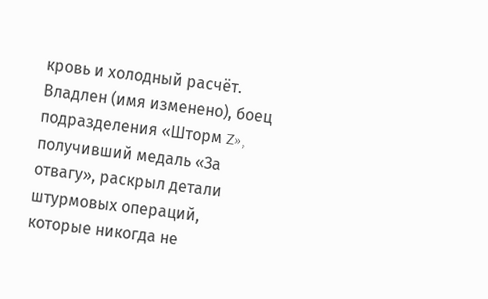кровь и холодный расчёт. Владлен (имя изменено), боец подразделения «Шторм Z», получивший медаль «За отвагу», раскрыл детали штурмовых операций, которые никогда не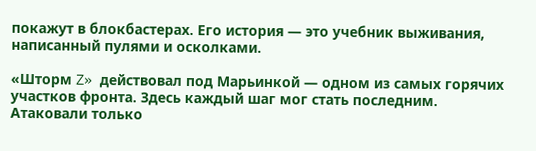покажут в блокбастерах. Его история — это учебник выживания, написанный пулями и осколками.

«Шторм Z» действовал под Марьинкой — одном из самых горячих участков фронта. Здесь каждый шаг мог стать последним. Атаковали только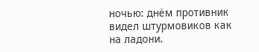ночью: днём противник видел штурмовиков как на ладони.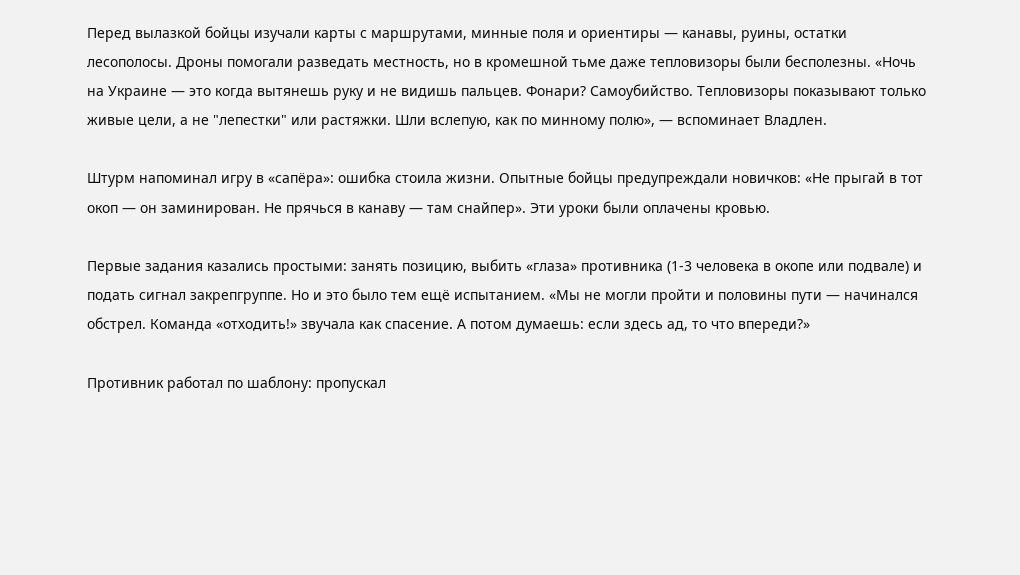Перед вылазкой бойцы изучали карты с маршрутами, минные поля и ориентиры — канавы, руины, остатки лесополосы. Дроны помогали разведать местность, но в кромешной тьме даже тепловизоры были бесполезны. «Ночь на Украине — это когда вытянешь руку и не видишь пальцев. Фонари? Самоубийство. Тепловизоры показывают только живые цели, а не "лепестки" или растяжки. Шли вслепую, как по минному полю», — вспоминает Владлен.

Штурм напоминал игру в «сапёра»: ошибка стоила жизни. Опытные бойцы предупреждали новичков: «Не прыгай в тот окоп — он заминирован. Не прячься в канаву — там снайпер». Эти уроки были оплачены кровью.

Первые задания казались простыми: занять позицию, выбить «глаза» противника (1-3 человека в окопе или подвале) и подать сигнал закрепгруппе. Но и это было тем ещё испытанием. «Мы не могли пройти и половины пути — начинался обстрел. Команда «отходить!» звучала как спасение. А потом думаешь: если здесь ад, то что впереди?»

Противник работал по шаблону: пропускал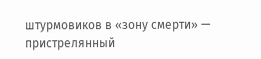штурмовиков в «зону смерти» — пристрелянный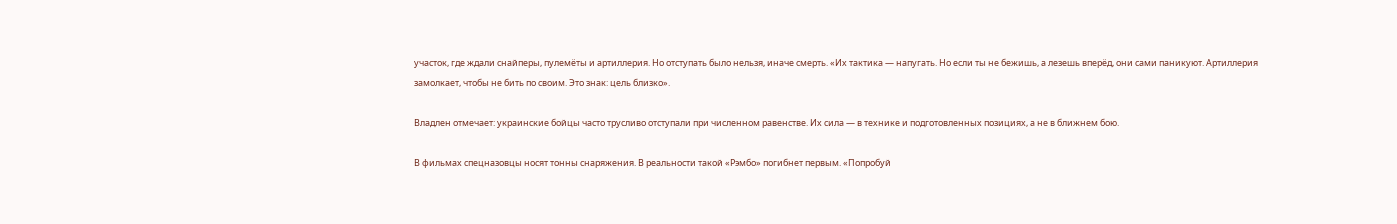участок, где ждали снайперы, пулемёты и артиллерия. Но отступать было нельзя, иначе смерть. «Их тактика — напугать. Но если ты не бежишь, а лезешь вперёд, они сами паникуют. Артиллерия замолкает, чтобы не бить по своим. Это знак: цель близко».

Владлен отмечает: украинские бойцы часто трусливо отступали при численном равенстве. Их сила — в технике и подготовленных позициях, а не в ближнем бою.

В фильмах спецназовцы носят тонны снаряжения. В реальности такой «Рэмбо» погибнет первым. «Попробуй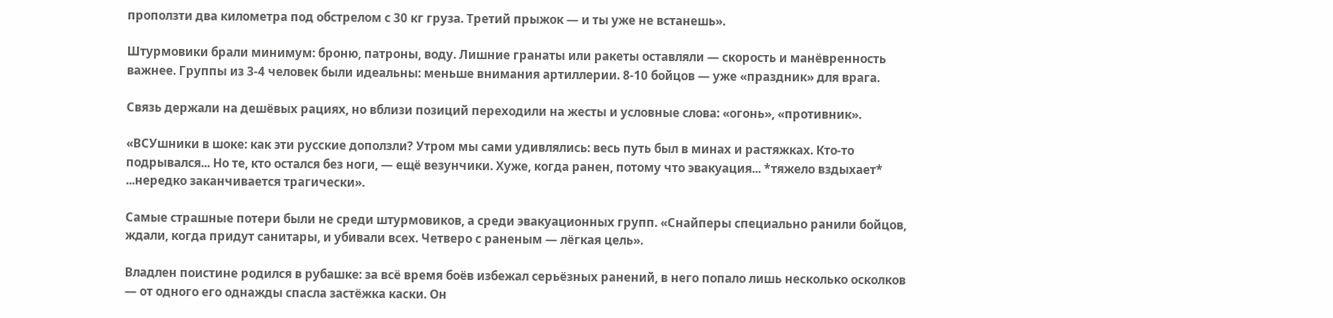проползти два километра под обстрелом с 30 кг груза. Третий прыжок — и ты уже не встанешь».

Штурмовики брали минимум: броню, патроны, воду. Лишние гранаты или ракеты оставляли — скорость и манёвренность важнее. Группы из 3-4 человек были идеальны: меньше внимания артиллерии. 8-10 бойцов — уже «праздник» для врага.

Связь держали на дешёвых рациях, но вблизи позиций переходили на жесты и условные слова: «огонь», «противник».

«ВСУшники в шоке: как эти русские доползли? Утром мы сами удивлялись: весь путь был в минах и растяжках. Кто-то подрывался... Но те, кто остался без ноги, — ещё везунчики. Хуже, когда ранен, потому что эвакуация... *тяжело вздыхает* ...нередко заканчивается трагически».

Самые страшные потери были не среди штурмовиков, а среди эвакуационных групп. «Снайперы специально ранили бойцов, ждали, когда придут санитары, и убивали всех. Четверо с раненым — лёгкая цель».

Владлен поистине родился в рубашке: за всё время боёв избежал серьёзных ранений, в него попало лишь несколько осколков — от одного его однажды спасла застёжка каски. Он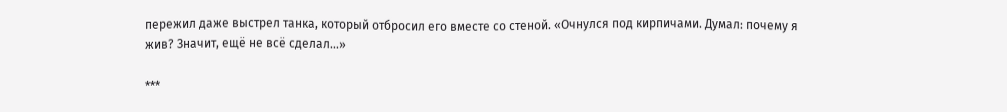пережил даже выстрел танка, который отбросил его вместе со стеной. «Очнулся под кирпичами. Думал: почему я жив? Значит, ещё не всё сделал...»

***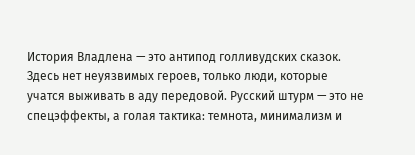История Владлена — это антипод голливудских сказок. Здесь нет неуязвимых героев, только люди, которые учатся выживать в аду передовой. Русский штурм — это не спецэффекты, а голая тактика: темнота, минимализм и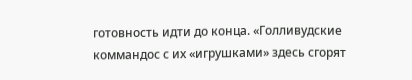готовность идти до конца. «Голливудские коммандос с их «игрушками» здесь сгорят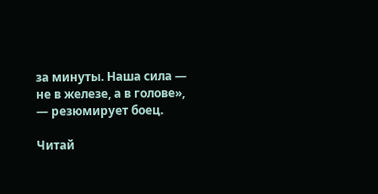за минуты. Наша сила — не в железе, а в голове», — резюмирует боец.

Читай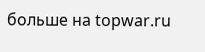больше на topwar.ru